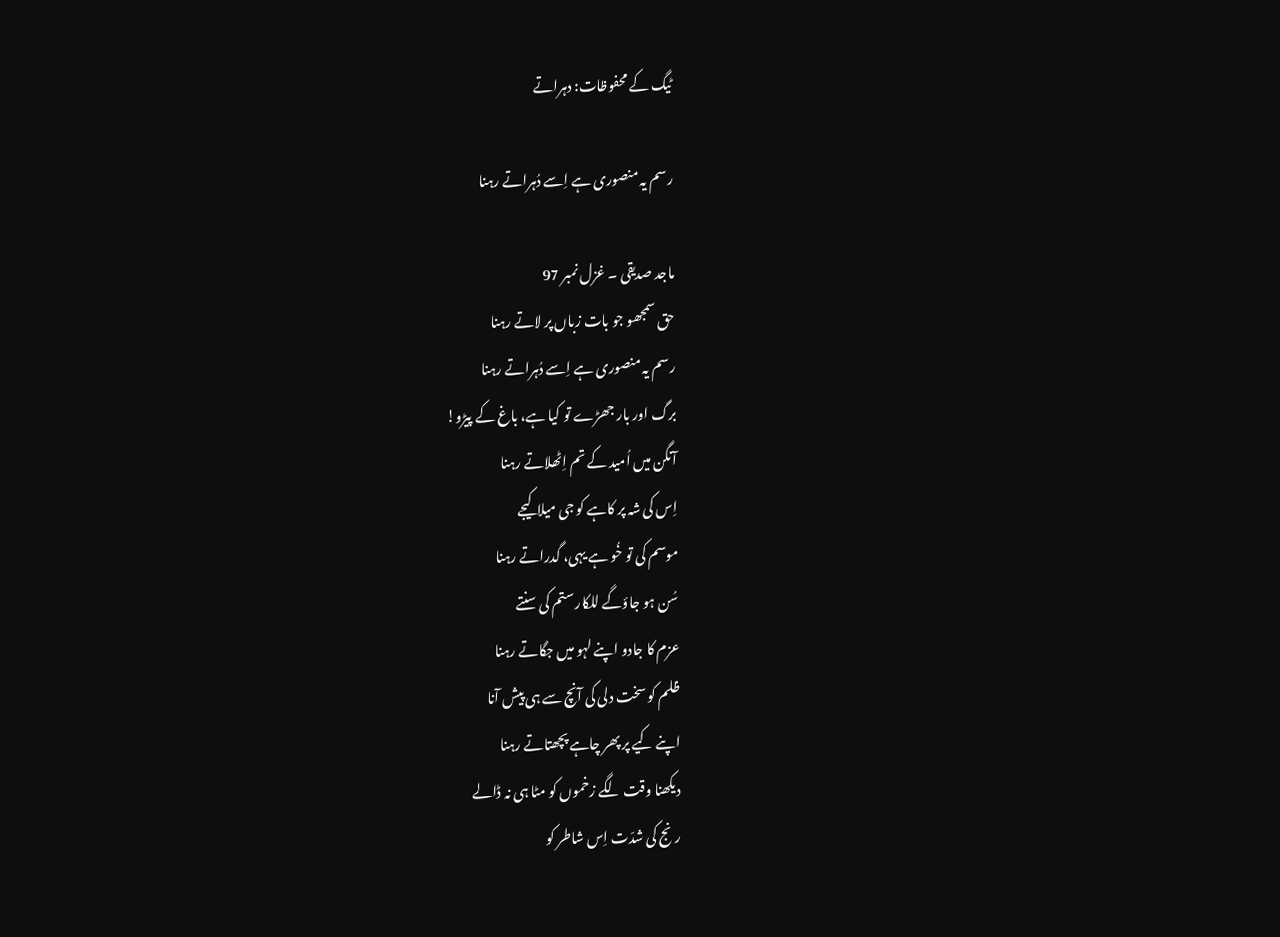ٹیگ کے محفوظات: دہراتے

رسم یہ منصوری ہے اِسے دُہراتے رہنا

ماجد صدیقی ۔ غزل نمبر 97
حق سمجھو جو بات زباں پر لاتے رہنا
رسم یہ منصوری ہے اِسے دُہراتے رہنا
برگ اور بار جھڑے تو کیا ہے، باغ کے پیڑو!
آنگن میں اُمید کے تم اِٹھلاتے رہنا
اِس کی شہ پر کاہے کو جی میلا کیجے
موسم کی تو خُو ہے یہی، گدراتے رہنا
سُن ہو جاؤگے للکار ستم کی سنتے
عزم کا جادو اپنے لہو میں جگاتے رہنا
ظلم کو سخت دلی کی آنچ سے ہی پیش آنا
اپنے کیے پر پھر چاہے پچھتاتے رہنا
دیکھنا وقت لگے زخموں کو مٹا ہی نہ ڈالے
رنج کی شدّت اِس شاطر کو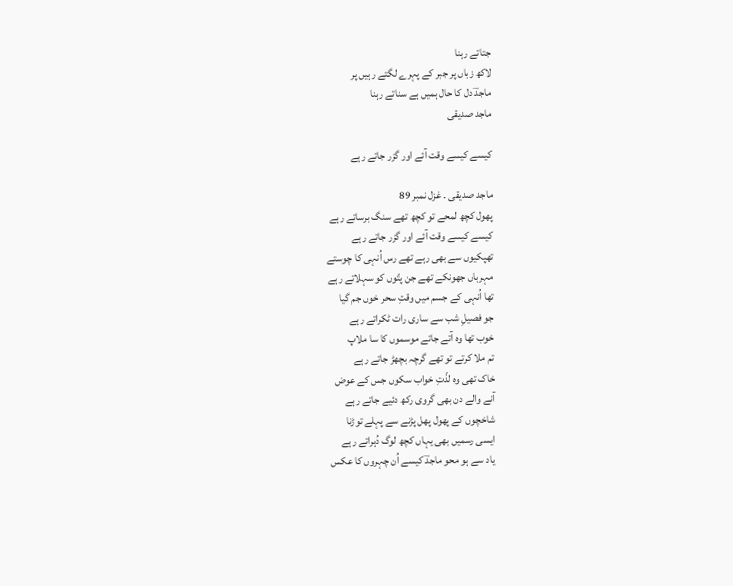جتاتے رہنا
لاکھ زباں پر جبر کے پہرے لگتے رہیں پر
ماجدؔ دل کا حال ہمیں ہے سناتے رہنا
ماجد صدیقی

کیسے کیسے وقت آئے اور گزر جاتے رہے

ماجد صدیقی ۔ غزل نمبر 89
پھول کچھ لمحے تو کچھ تھے سنگ برساتے رہے
کیسے کیسے وقت آئے اور گزر جاتے رہے
تھپکیوں سے بھی رہے تھے رس اُنہی کا چوستے
مہرباں جھونکے تھے جن پتّوں کو سہلاتے رہے
تھا اُنہی کے جسم میں وقتِ سحر خوں جم گیا
جو فصیلِ شب سے ساری رات ٹکراتے رہے
خوب تھا وہ آتے جاتے موسموں کا سا ملاپ
تم ملا کرتے تو تھے گرچہ بچھڑ جاتے رہے
خاک تھی وہ لذّتِ خواب سکوں جس کے عوض
آنے والے دن بھی گروی رکھ دئیے جاتے رہے
شاخچوں کے پھول پھل پڑنے سے پہلے توڑنا
ایسی رسمیں بھی یہاں کچھ لوگ دُہراتے رہے
یاد سے ہو محو ماجدؔ کیسے اُن چہروں کا عکس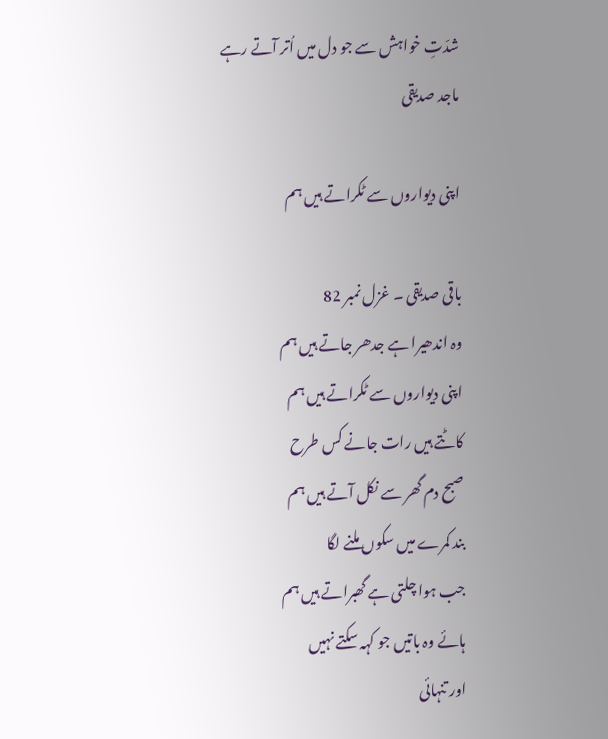شدّتِ خواہش سے جو دل میں اُتر آتے رہے
ماجد صدیقی

اپنی دیواروں سے ٹکراتے ہیں ہم

باقی صدیقی ۔ غزل نمبر 82
وہ اندھیرا ہے جدھر جاتے ہیں ہم
اپنی دیواروں سے ٹکراتے ہیں ہم
کاٹتے ہیں رات جانے کس طرح
صبح دم گھر سے نکل آتے ہیں ہم
بند کمرے میں سکوں ملنے لگا
جب ہوا چلتی ہے گھبراتے ہیں ہم
ہائے وہ باتیں جو کہہ سکتے نہیں
اور تنہائی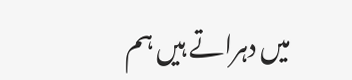میں دہراتے ہیں ہم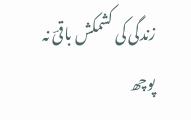زندگی کی کشمکش باقیؔ نہ پوچھ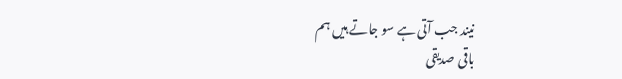نیند جب آتی ہے سو جاتے ہیں ہم
باقی صدیقی